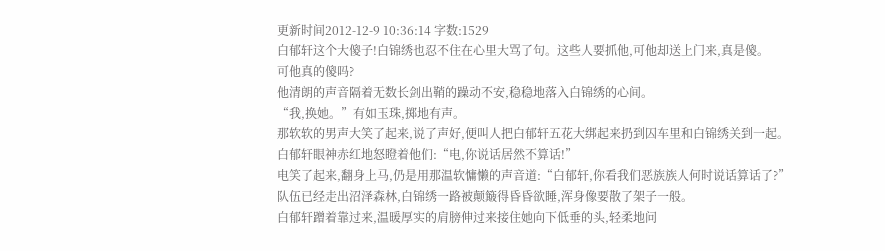更新时间2012-12-9 10:36:14 字数:1529
白郁轩这个大傻子!白锦绣也忍不住在心里大骂了句。这些人要抓他,可他却送上门来,真是傻。
可他真的傻吗?
他清朗的声音隔着无数长剑出鞘的躁动不安,稳稳地落入白锦绣的心间。
“我,换她。”有如玉珠,掷地有声。
那软软的男声大笑了起来,说了声好,便叫人把白郁轩五花大绑起来扔到囚车里和白锦绣关到一起。
白郁轩眼神赤红地怒瞪着他们:“电,你说话居然不算话!”
电笑了起来,翻身上马,仍是用那温软慵懒的声音道:“白郁轩,你看我们恶族族人何时说话算话了?”
队伍已经走出沼泽森林,白锦绣一路被颠簸得昏昏欲睡,浑身像要散了架子一般。
白郁轩蹭着靠过来,温暖厚实的肩膀伸过来接住她向下低垂的头,轻柔地问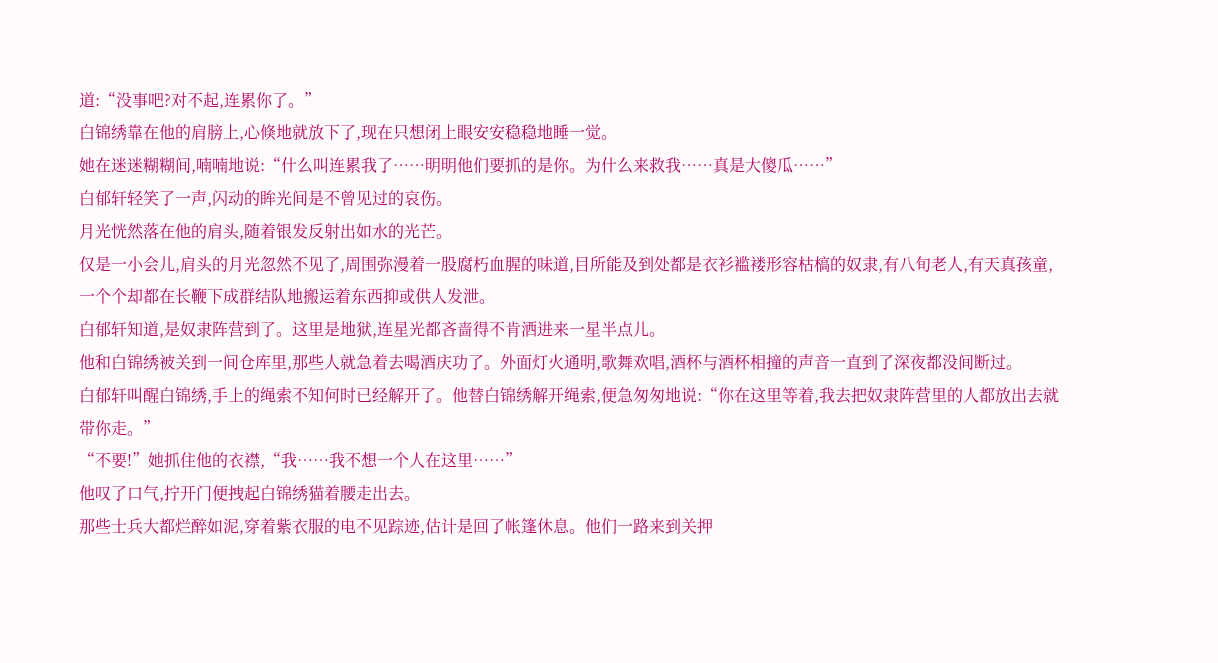道:“没事吧?对不起,连累你了。”
白锦绣靠在他的肩膀上,心倏地就放下了,现在只想闭上眼安安稳稳地睡一觉。
她在迷迷糊糊间,喃喃地说:“什么叫连累我了……明明他们要抓的是你。为什么来救我……真是大傻瓜……”
白郁轩轻笑了一声,闪动的眸光间是不曾见过的哀伤。
月光恍然落在他的肩头,随着银发反射出如水的光芒。
仅是一小会儿,肩头的月光忽然不见了,周围弥漫着一股腐朽血腥的味道,目所能及到处都是衣衫褴褛形容枯槁的奴隶,有八旬老人,有天真孩童,一个个却都在长鞭下成群结队地搬运着东西抑或供人发泄。
白郁轩知道,是奴隶阵营到了。这里是地狱,连星光都吝啬得不肯洒进来一星半点儿。
他和白锦绣被关到一间仓库里,那些人就急着去喝酒庆功了。外面灯火通明,歌舞欢唱,酒杯与酒杯相撞的声音一直到了深夜都没间断过。
白郁轩叫醒白锦绣,手上的绳索不知何时已经解开了。他替白锦绣解开绳索,便急匆匆地说:“你在这里等着,我去把奴隶阵营里的人都放出去就带你走。”
“不要!”她抓住他的衣襟,“我……我不想一个人在这里……”
他叹了口气,拧开门便拽起白锦绣猫着腰走出去。
那些士兵大都烂醉如泥,穿着紫衣服的电不见踪迹,估计是回了帐篷休息。他们一路来到关押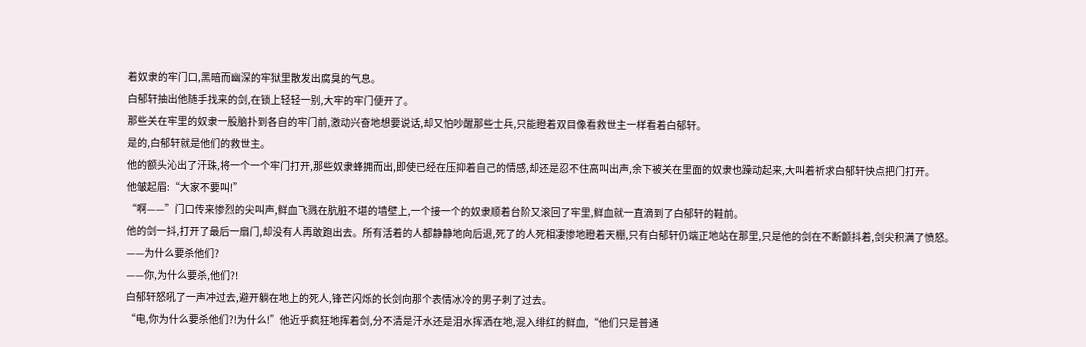着奴隶的牢门口,黑暗而幽深的牢狱里散发出腐臭的气息。
白郁轩抽出他随手找来的剑,在锁上轻轻一别,大牢的牢门便开了。
那些关在牢里的奴隶一股脑扑到各自的牢门前,激动兴奋地想要说话,却又怕吵醒那些士兵,只能瞪着双目像看救世主一样看着白郁轩。
是的,白郁轩就是他们的救世主。
他的额头沁出了汗珠,将一个一个牢门打开,那些奴隶蜂拥而出,即使已经在压抑着自己的情感,却还是忍不住高叫出声,余下被关在里面的奴隶也躁动起来,大叫着祈求白郁轩快点把门打开。
他皱起眉:“大家不要叫!”
“啊——”门口传来惨烈的尖叫声,鲜血飞溅在肮脏不堪的墙壁上,一个接一个的奴隶顺着台阶又滚回了牢里,鲜血就一直滴到了白郁轩的鞋前。
他的剑一抖,打开了最后一扇门,却没有人再敢跑出去。所有活着的人都静静地向后退,死了的人死相凄惨地瞪着天棚,只有白郁轩仍端正地站在那里,只是他的剑在不断颤抖着,剑尖积满了愤怒。
——为什么要杀他们?
——你,为什么要杀,他们?!
白郁轩怒吼了一声冲过去,避开躺在地上的死人,锋芒闪烁的长剑向那个表情冰冷的男子刺了过去。
“电,你为什么要杀他们?!为什么!”他近乎疯狂地挥着剑,分不清是汗水还是泪水挥洒在地,混入绯红的鲜血,“他们只是普通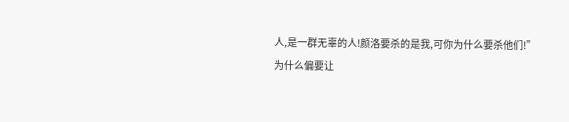人,是一群无辜的人!颜洛要杀的是我,可你为什么要杀他们!”
为什么偏要让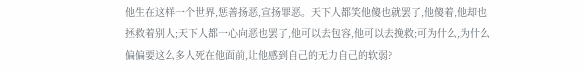他生在这样一个世界,惩善扬恶,宣扬罪恶。天下人都笑他傻也就罢了,他傻着,他却也拯救着别人;天下人都一心向恶也罢了,他可以去包容,他可以去挽救;可为什么,为什么偏偏要这么多人死在他面前,让他感到自己的无力自己的软弱?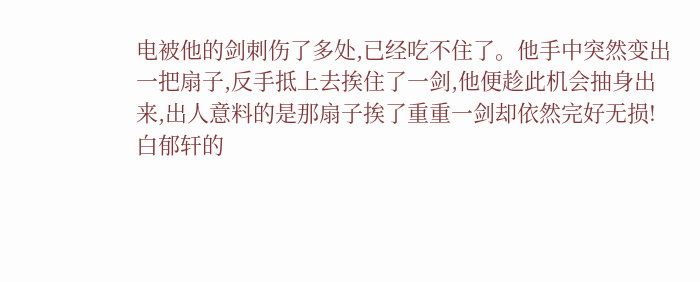电被他的剑刺伤了多处,已经吃不住了。他手中突然变出一把扇子,反手抵上去挨住了一剑,他便趁此机会抽身出来,出人意料的是那扇子挨了重重一剑却依然完好无损!
白郁轩的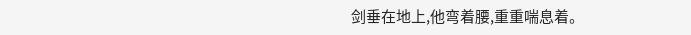剑垂在地上,他弯着腰,重重喘息着。